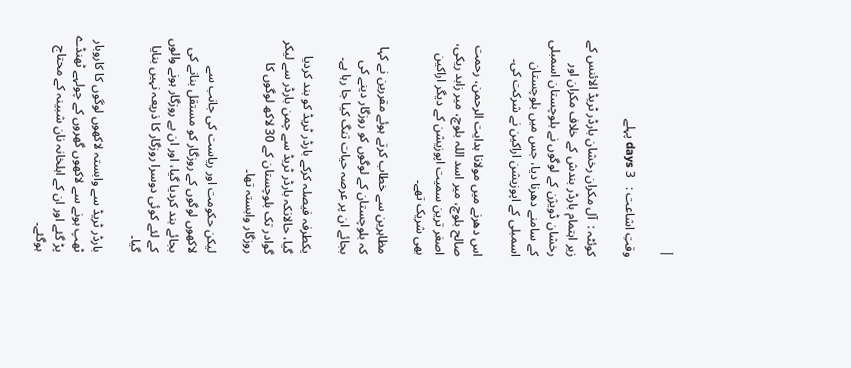|

وقتِ اشاعت :   3 days پہلے

کوئٹہ :  آل مکران رخشان بارڈر ٹریڈ الائنس کے زیر اہتمام بارڈر بندش کے خلاف مکران اور رخشان ڈویژن کے لوگوں نے بلوچستان اسمبلی کے سامنے دھرنا دیا، جس میں بلوچستان اسمبلی کے اپوزیشن اراکین نے شرکت کی۔

اس دھرنے میں مولانا ہدایت الرحمن، رحمت صالح بلوچ، میر اسد اللہ بلوچ، میر زابد ریکی، اصغر ترین سمیت اپوزیشن کے دیگر اراکین بھی شریک تھے۔

مظاہرین سے خطاب کرتے ہوئے مقررین نے کہا کہ بلوچستان کے لوگوں کو روزگار دینے کی بجائے ان پر عرصہ حیات تنگ کیا جا رہا ہے۔

یکطرفہ فیصلہ کرکے بارڈر ٹریڈ کو بند کردیا گیا، حالانکہ بارڈر ٹریڈ سے چمن بارڈر سے لیکر گوادر تک بلوچستان کے 30 لاکھ لوگوں کا روزگار وابستہ تھا۔

لیکن حکومت اور ریاست کی جانب سے لاکھوں لوگوں کے روزگار کو مستقل بنانے کی بجائے بند کردیا گیا، اور ان بے روزگار ہونے والوں کے لئے کوئی دوسرا روزگار کا ذریعہ نہیں بنایا گیا۔

بارڈر ٹریڈ سے وابستہ لاکھوں لوگوں کا کاروبار ٹھپ ہونے سے لاکھوں گھروں کے چولہے ٹھنڈے پڑ گئے اور ان کے اہلخانہ نان شبینہ کے محتاج ہوگئے۔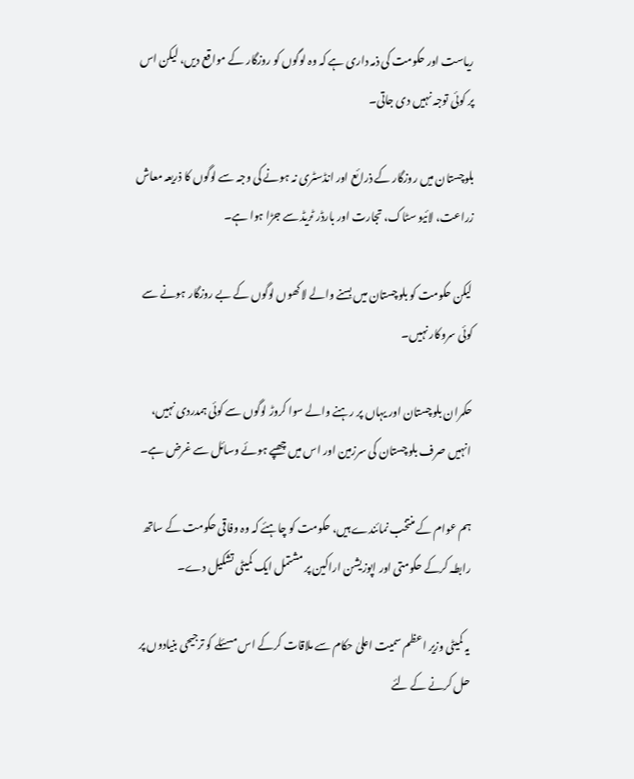ریاست اور حکومت کی ذمہ داری ہے کہ وہ لوگوں کو روزگار کے مواقع دیں، لیکن اس پر کوئی توجہ نہیں دی جاتی۔

بلوچستان میں روزگار کے ذرائع اور انڈسٹری نہ ہونے کی وجہ سے لوگوں کا ذریعہ معاش زراعت، لائیو سٹاک، تجارت اور بارڈر ٹریڈ سے جڑا ہوا ہے۔

لیکن حکومت کو بلوچستان میں بسنے والے لاکھوں لوگوں کے بے روزگار ہونے سے کوئی سروکار نہیں۔

حکمران بلوچستان اور یہاں پر رہنے والے سوا کروڑ لوگوں سے کوئی ہمدردی نہیں، انہیں صرف بلوچستان کی سرزمین اور اس میں چھپے ہوئے وسائل سے غرض ہے۔

ہم عوام کے منتخب نمائندے ہیں، حکومت کو چاہئے کہ وہ وفاقی حکومت کے ساتھ رابطہ کرکے حکومتی اور اپوزیشن اراکین پر مشتمل ایک کمیٹی تشکیل دے۔

یہ کمیٹی وزیر اعظم سمیت اعلیٰ حکام سے ملاقات کرکے اس مسئلے کو ترجیحی بنیادوں پر حل کرنے کے لئے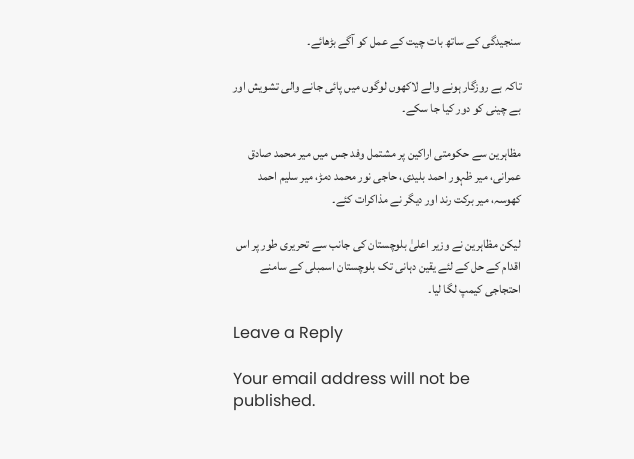سنجیدگی کے ساتھ بات چیت کے عمل کو آگے بڑھائے۔

تاکہ بے روزگار ہونے والے لاکھوں لوگوں میں پائی جانے والی تشویش اور بے چینی کو دور کیا جا سکے۔

مظاہرین سے حکومتی اراکین پر مشتمل وفد جس میں میر محمد صادق عمرانی، میر ظہور احمد بلیدی، حاجی نور محمد دمڑ، میر سلیم احمد کھوسہ، میر برکت رند اور دیگر نے مذاکرات کئے۔

لیکن مظاہرین نے وزیر اعلیٰ بلوچستان کی جانب سے تحریری طور پر اس اقدام کے حل کے لئے یقین دہانی تک بلوچستان اسمبلی کے سامنے احتجاجی کیمپ لگا لیا۔

Leave a Reply

Your email address will not be published.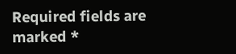Required fields are marked *